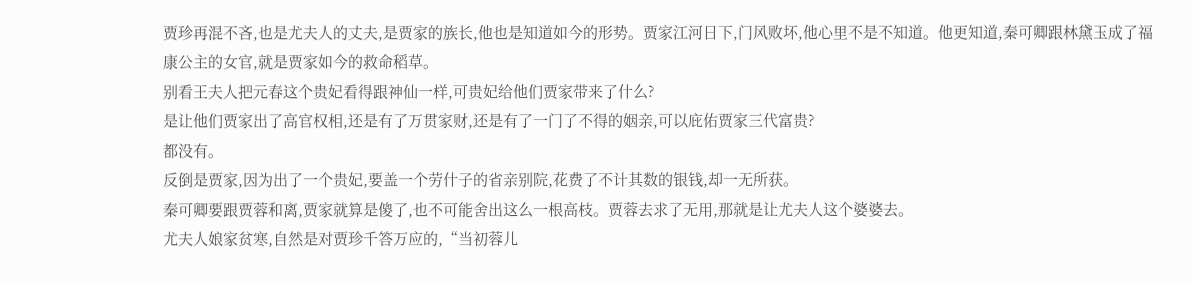贾珍再混不吝,也是尤夫人的丈夫,是贾家的族长,他也是知道如今的形势。贾家江河日下,门风败坏,他心里不是不知道。他更知道,秦可卿跟林黛玉成了福康公主的女官,就是贾家如今的救命稻草。
别看王夫人把元春这个贵妃看得跟神仙一样,可贵妃给他们贾家带来了什么?
是让他们贾家出了高官权相,还是有了万贯家财,还是有了一门了不得的姻亲,可以庇佑贾家三代富贵?
都没有。
反倒是贾家,因为出了一个贵妃,要盖一个劳什子的省亲别院,花费了不计其数的银钱,却一无所获。
秦可卿要跟贾蓉和离,贾家就算是傻了,也不可能舍出这么一根高枝。贾蓉去求了无用,那就是让尤夫人这个婆婆去。
尤夫人娘家贫寒,自然是对贾珍千答万应的,“当初蓉儿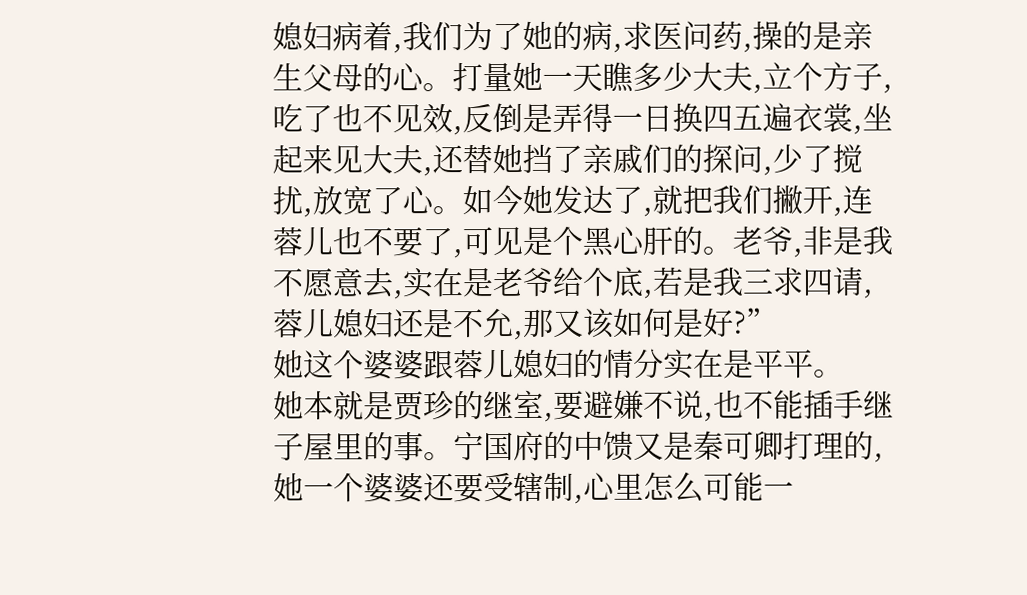媳妇病着,我们为了她的病,求医问药,操的是亲生父母的心。打量她一天瞧多少大夫,立个方子,吃了也不见效,反倒是弄得一日换四五遍衣裳,坐起来见大夫,还替她挡了亲戚们的探问,少了搅扰,放宽了心。如今她发达了,就把我们撇开,连蓉儿也不要了,可见是个黑心肝的。老爷,非是我不愿意去,实在是老爷给个底,若是我三求四请,蓉儿媳妇还是不允,那又该如何是好?”
她这个婆婆跟蓉儿媳妇的情分实在是平平。
她本就是贾珍的继室,要避嫌不说,也不能插手继子屋里的事。宁国府的中馈又是秦可卿打理的,她一个婆婆还要受辖制,心里怎么可能一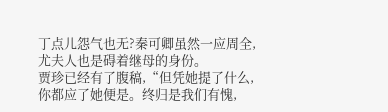丁点儿怨气也无?秦可卿虽然一应周全,尤夫人也是碍着继母的身份。
贾珍已经有了腹稿,“但凭她提了什么,你都应了她便是。终归是我们有愧,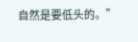自然是要低头的。”